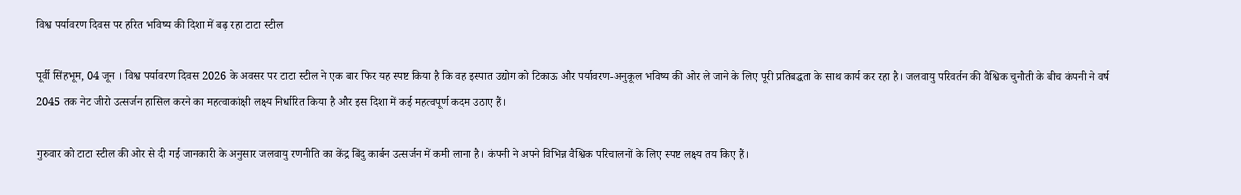विश्व पर्यावरण दिवस पर हरित भविष्य की दिशा में बढ़ रहा टाटा स्टील

पूर्वी सिंहभूम, 04 जून । विश्व पर्यावरण दिवस 2026 के अवसर पर टाटा स्टील ने एक बार फिर यह स्पष्ट किया है कि वह इस्पात उद्योग को टिकाऊ और पर्यावरण-अनुकूल भविष्य की ओर ले जाने के लिए पूरी प्रतिबद्धता के साथ कार्य कर रहा है। जलवायु परिवर्तन की वैश्विक चुनौती के बीच कंपनी ने वर्ष 2045 तक नेट जीरो उत्सर्जन हासिल करने का महत्वाकांक्षी लक्ष्य निर्धारित किया है और इस दिशा में कई महत्वपूर्ण कदम उठाए हैं।

गुरुवार को टाटा स्टील की ओर से दी गई जानकारी के अनुसार जलवायु रणनीति का केंद्र बिंदु कार्बन उत्सर्जन में कमी लाना है। कंपनी ने अपने विभिन्न वैश्विक परिचालनों के लिए स्पष्ट लक्ष्य तय किए हैं।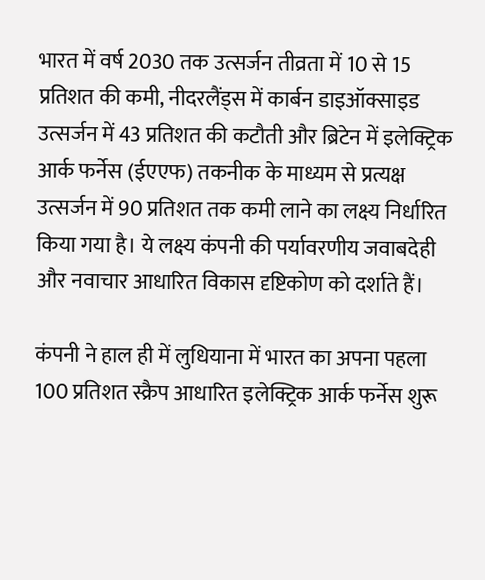भारत में वर्ष 2030 तक उत्सर्जन तीव्रता में 10 से 15 प्रतिशत की कमी, नीदरलैंड्स में कार्बन डाइऑक्साइड उत्सर्जन में 43 प्रतिशत की कटौती और ब्रिटेन में इलेक्ट्रिक आर्क फर्नेस (ईएएफ) तकनीक के माध्यम से प्रत्यक्ष उत्सर्जन में 90 प्रतिशत तक कमी लाने का लक्ष्य निर्धारित किया गया है। ये लक्ष्य कंपनी की पर्यावरणीय जवाबदेही और नवाचार आधारित विकास दृष्टिकोण को दर्शाते हैं।

कंपनी ने हाल ही में लुधियाना में भारत का अपना पहला 100 प्रतिशत स्क्रैप आधारित इलेक्ट्रिक आर्क फर्नेस शुरू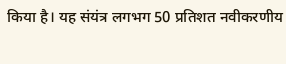किया है। यह संयंत्र लगभग 50 प्रतिशत नवीकरणीय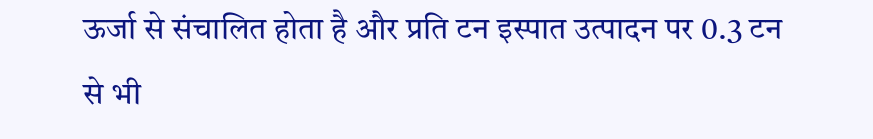ऊर्जा से संचालित होता है और प्रति टन इस्पात उत्पादन पर 0.3 टन से भी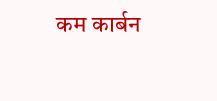कम कार्बन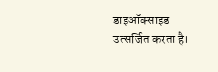डाइऑक्साइड उत्सर्जित करता है।